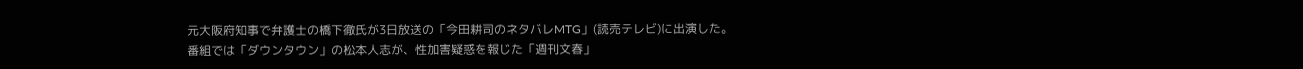元大阪府知事で弁護士の橋下徹氏が3日放送の「今田耕司のネタバレMTG」(読売テレビ)に出演した。
番組では「ダウンタウン」の松本人志が、性加害疑惑を報じた「週刊文春」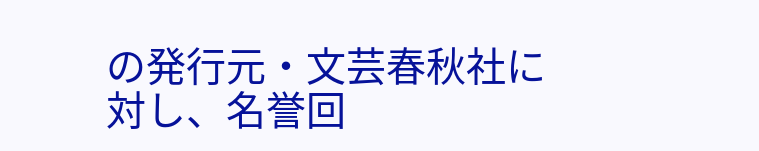の発行元・文芸春秋社に対し、名誉回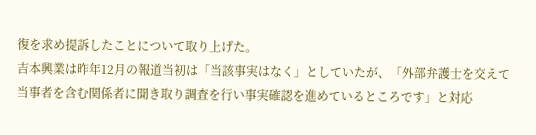復を求め提訴したことについて取り上げた。
吉本興業は昨年12月の報道当初は「当該事実はなく」としていたが、「外部弁護士を交えて当事者を含む関係者に聞き取り調査を行い事実確認を進めているところです」と対応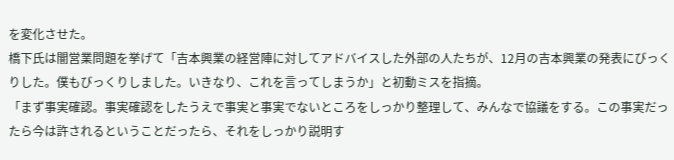を変化させた。
橋下氏は闇営業問題を挙げて「吉本興業の経営陣に対してアドバイスした外部の人たちが、12月の吉本興業の発表にびっくりした。僕もびっくりしました。いきなり、これを言ってしまうか」と初動ミスを指摘。
「まず事実確認。事実確認をしたうえで事実と事実でないところをしっかり整理して、みんなで協議をする。この事実だったら今は許されるということだったら、それをしっかり説明す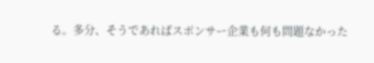る。多分、そうであればスポンサー企業も何も問題なかった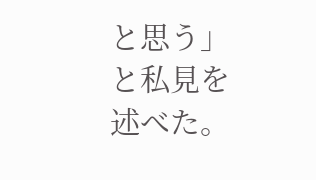と思う」と私見を述べた。